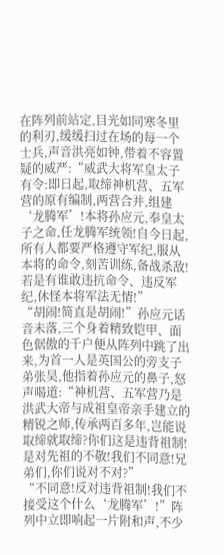在阵列前站定,目光如同寒冬里的利刃,缓缓扫过在场的每一个士兵,声音洪亮如钟,带着不容置疑的威严:“威武大将军皇太子有令:即日起,取缔神机营、五军营的原有编制,两营合并,组建‘龙腾军’!本将孙应元,奉皇太子之命,任龙腾军统领!自今日起,所有人都要严格遵守军纪,服从本将的命令,刻苦训练,备战杀敌!若是有谁敢违抗命令、违反军纪,休怪本将军法无情!”
“胡闹!简直是胡闹!”孙应元话音未落,三个身着精致铠甲、面色倨傲的千户便从阵列中跳了出来,为首一人是英国公的旁支子弟张昊,他指着孙应元的鼻子,怒声喝道:“神机营、五军营乃是洪武大帝与成祖皇帝亲手建立的精锐之师,传承两百多年,岂能说取缔就取缔?你们这是违背祖制!是对先祖的不敬!我们不同意!兄弟们,你们说对不对?”
“不同意!反对违背祖制!我们不接受这个什么‘龙腾军’!”阵列中立即响起一片附和声,不少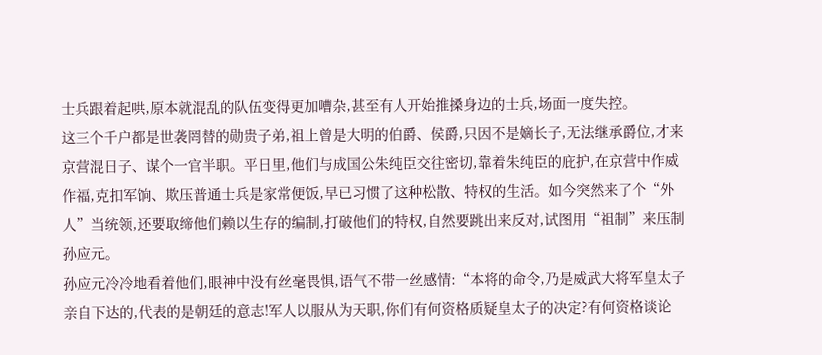士兵跟着起哄,原本就混乱的队伍变得更加嘈杂,甚至有人开始推搡身边的士兵,场面一度失控。
这三个千户都是世袭罔替的勋贵子弟,祖上曾是大明的伯爵、侯爵,只因不是嫡长子,无法继承爵位,才来京营混日子、谋个一官半职。平日里,他们与成国公朱纯臣交往密切,靠着朱纯臣的庇护,在京营中作威作福,克扣军饷、欺压普通士兵是家常便饭,早已习惯了这种松散、特权的生活。如今突然来了个“外人”当统领,还要取缔他们赖以生存的编制,打破他们的特权,自然要跳出来反对,试图用“祖制”来压制孙应元。
孙应元冷冷地看着他们,眼神中没有丝毫畏惧,语气不带一丝感情:“本将的命令,乃是威武大将军皇太子亲自下达的,代表的是朝廷的意志!军人以服从为天职,你们有何资格质疑皇太子的决定?有何资格谈论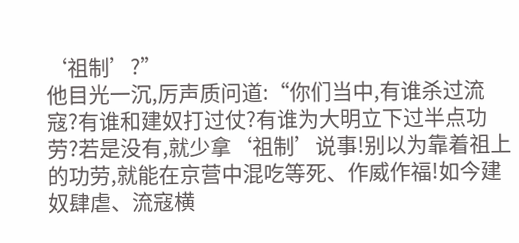‘祖制’?”
他目光一沉,厉声质问道:“你们当中,有谁杀过流寇?有谁和建奴打过仗?有谁为大明立下过半点功劳?若是没有,就少拿‘祖制’说事!别以为靠着祖上的功劳,就能在京营中混吃等死、作威作福!如今建奴肆虐、流寇横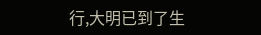行,大明已到了生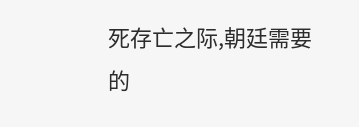死存亡之际,朝廷需要的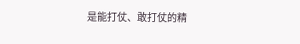是能打仗、敢打仗的精